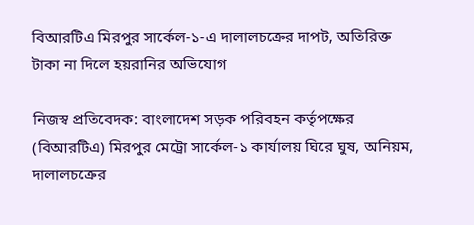বিআরটিএ মিরপুর সার্কেল-১-এ দালালচক্রের দাপট, অতিরিক্ত টাকা না দিলে হয়রানির অভিযোগ

নিজস্ব প্রতিবেদক: বাংলাদেশ সড়ক পরিবহন কর্তৃপক্ষের (বিআরটিএ) মিরপুর মেট্রো সার্কেল-১ কার্যালয় ঘিরে ঘুষ, অনিয়ম, দালালচক্রের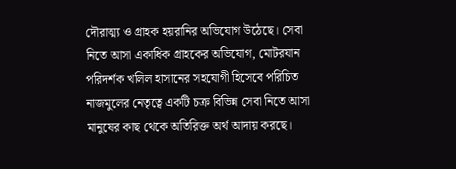দৌরাত্ম্য ও গ্রাহক হয়রানির অভিযোগ উঠেছে। সেবা নিতে আসা একাধিক গ্রাহকের অভিযোগ, মোটরযান পরিদর্শক খলিল হাসানের সহযোগী হিসেবে পরিচিত নাজমুলের নেতৃত্বে একটি চক্র বিভিন্ন সেবা নিতে আসা মানুষের কাছ থেকে অতিরিক্ত অর্থ আদায় করছে।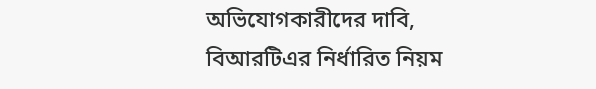অভিযোগকারীদের দাবি, বিআরটিএর নির্ধারিত নিয়ম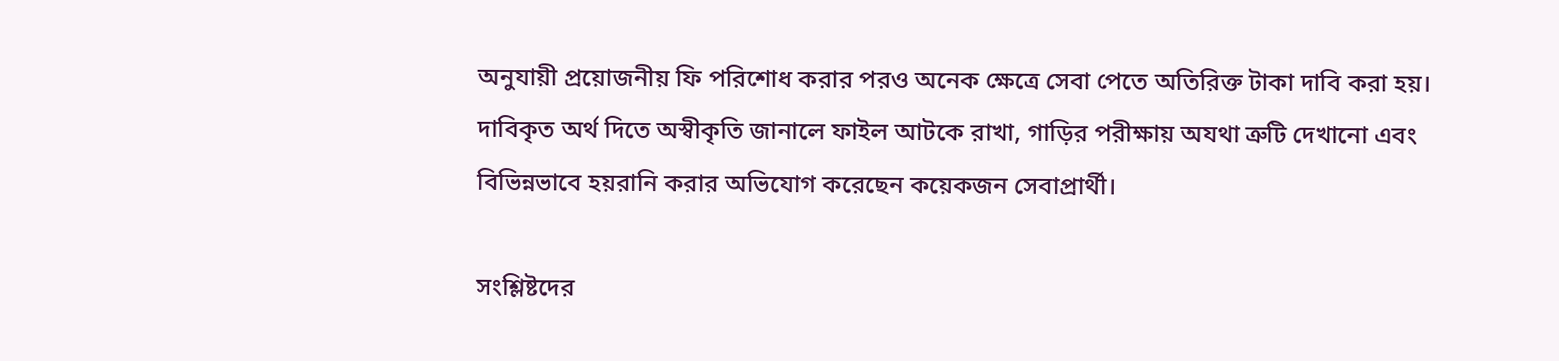অনুযায়ী প্রয়োজনীয় ফি পরিশোধ করার পরও অনেক ক্ষেত্রে সেবা পেতে অতিরিক্ত টাকা দাবি করা হয়। দাবিকৃত অর্থ দিতে অস্বীকৃতি জানালে ফাইল আটকে রাখা, গাড়ির পরীক্ষায় অযথা ত্রুটি দেখানো এবং বিভিন্নভাবে হয়রানি করার অভিযোগ করেছেন কয়েকজন সেবাপ্রার্থী।

সংশ্লিষ্টদের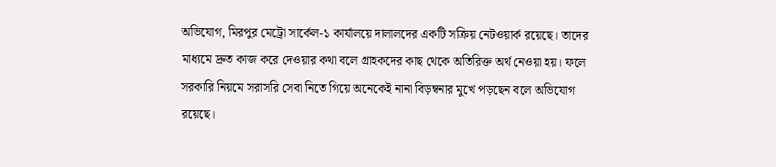অভিযোগ, মিরপুর মেট্রো সার্কেল-১ কার্যালয়ে দালালদের একটি সক্রিয় নেটওয়ার্ক রয়েছে। তাদের মাধ্যমে দ্রুত কাজ করে দেওয়ার কথা বলে গ্রাহকদের কাছ থেকে অতিরিক্ত অর্থ নেওয়া হয়। ফলে সরকারি নিয়মে সরাসরি সেবা নিতে গিয়ে অনেকেই নানা বিড়ম্বনার মুখে পড়ছেন বলে অভিযোগ রয়েছে।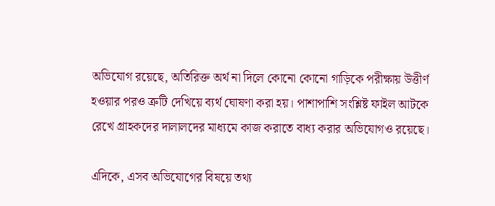অভিযোগ রয়েছে, অতিরিক্ত অর্থ না দিলে কোনো কোনো গাড়িকে পরীক্ষায় উত্তীর্ণ হওয়ার পরও ত্রুটি দেখিয়ে ব্যর্থ ঘোষণা করা হয়। পাশাপাশি সংশ্লিষ্ট ফাইল আটকে রেখে গ্রাহকদের দালালদের মাধ্যমে কাজ করাতে বাধ্য করার অভিযোগও রয়েছে।

এদিকে, এসব অভিযোগের বিষয়ে তথ্য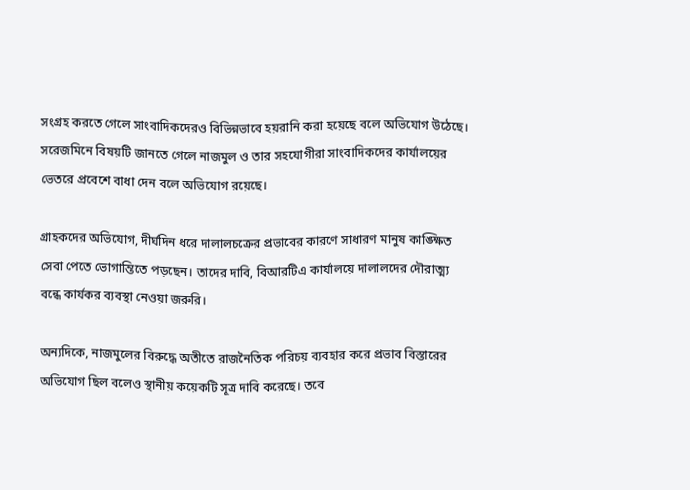সংগ্রহ করতে গেলে সাংবাদিকদেরও বিভিন্নভাবে হয়রানি করা হয়েছে বলে অভিযোগ উঠেছে। সরেজমিনে বিষয়টি জানতে গেলে নাজমুল ও তার সহযোগীরা সাংবাদিকদের কার্যালয়ের ভেতরে প্রবেশে বাধা দেন বলে অভিযোগ রয়েছে।

গ্রাহকদের অভিযোগ, দীর্ঘদিন ধরে দালালচক্রের প্রভাবের কারণে সাধারণ মানুষ কাঙ্ক্ষিত সেবা পেতে ভোগান্তিতে পড়ছেন। তাদের দাবি, বিআরটিএ কার্যালয়ে দালালদের দৌরাত্ম্য বন্ধে কার্যকর ব্যবস্থা নেওয়া জরুরি।

অন্যদিকে, নাজমুলের বিরুদ্ধে অতীতে রাজনৈতিক পরিচয় ব্যবহার করে প্রভাব বিস্তারের অভিযোগ ছিল বলেও স্থানীয় কয়েকটি সূত্র দাবি করেছে। তবে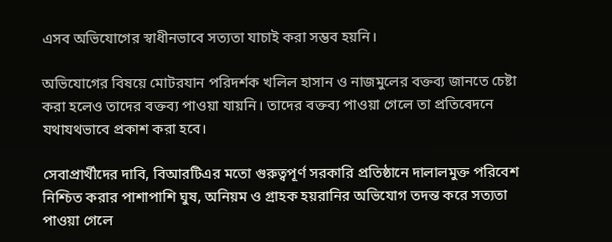এসব অভিযোগের স্বাধীনভাবে সত্যতা যাচাই করা সম্ভব হয়নি।

অভিযোগের বিষয়ে মোটরযান পরিদর্শক খলিল হাসান ও নাজমুলের বক্তব্য জানতে চেষ্টা করা হলেও তাদের বক্তব্য পাওয়া যায়নি। তাদের বক্তব্য পাওয়া গেলে তা প্রতিবেদনে যথাযথভাবে প্রকাশ করা হবে।

সেবাপ্রার্থীদের দাবি, বিআরটিএর মতো গুরুত্বপূর্ণ সরকারি প্রতিষ্ঠানে দালালমুক্ত পরিবেশ নিশ্চিত করার পাশাপাশি ঘুষ, অনিয়ম ও গ্রাহক হয়রানির অভিযোগ তদন্ত করে সত্যতা পাওয়া গেলে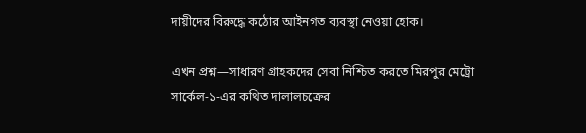দায়ীদের বিরুদ্ধে কঠোর আইনগত ব্যবস্থা নেওয়া হোক।

এখন প্রশ্ন—সাধারণ গ্রাহকদের সেবা নিশ্চিত করতে মিরপুর মেট্রো সার্কেল-১-এর কথিত দালালচক্রের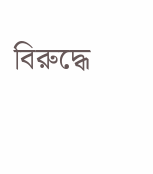বিরুদ্ধে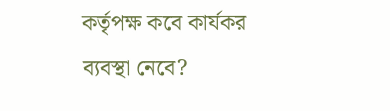কর্তৃপক্ষ কবে কার্যকর ব্যবস্থা নেবে?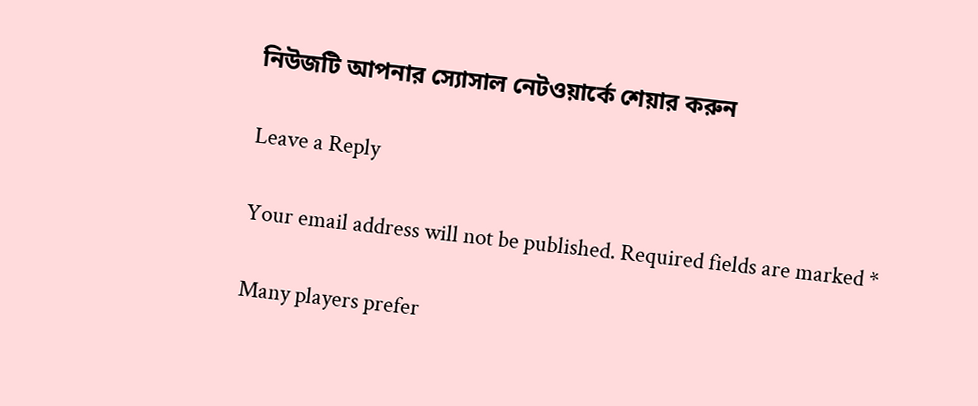নিউজটি আপনার স্যোসাল নেটওয়ার্কে শেয়ার করুন

Leave a Reply

Your email address will not be published. Required fields are marked *

Many players prefer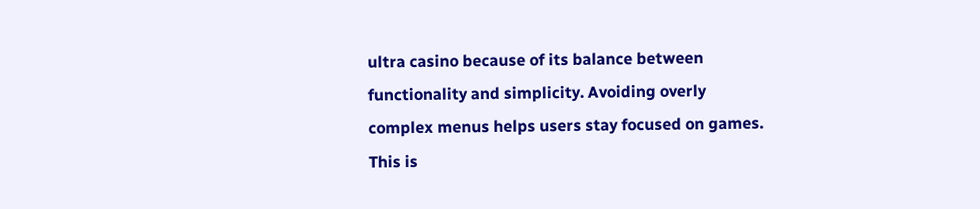ultra casino because of its balance between functionality and simplicity. Avoiding overly complex menus helps users stay focused on games. This is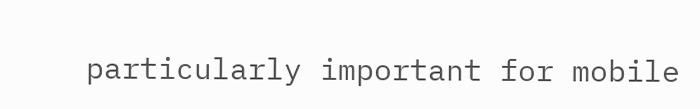particularly important for mobile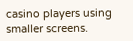casino players using smaller screens.